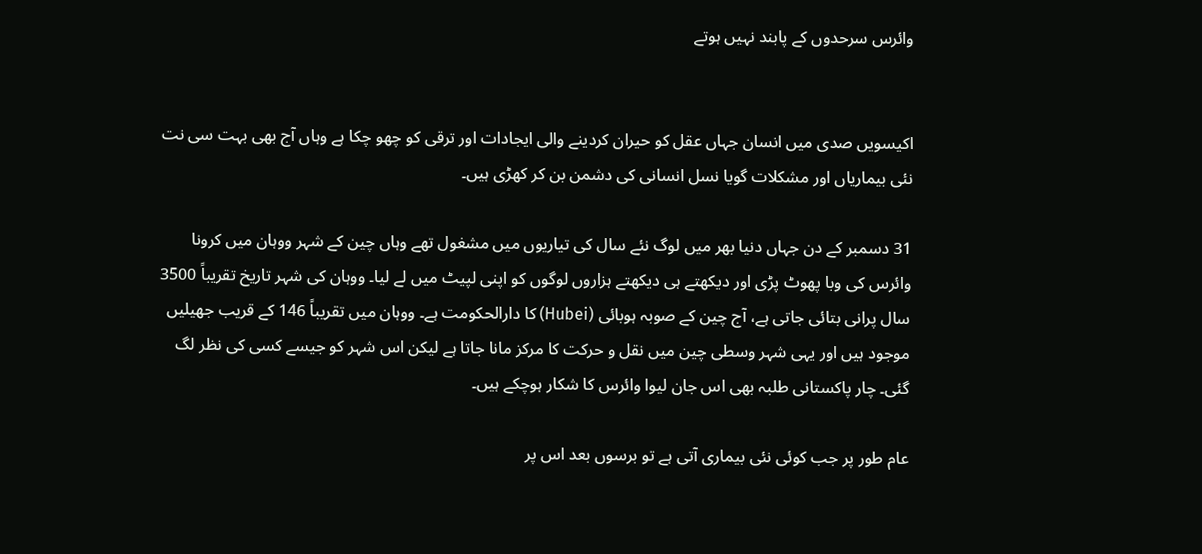وائرس سرحدوں کے پابند نہیں ہوتے


اکیسویں صدی میں انسان جہاں عقل کو حیران کردینے والی ایجادات اور ترقی کو چھو چکا ہے وہاں آج بھی بہت سی نت نئی بیماریاں اور مشکلات گویا نسل انسانی کی دشمن بن کر کھڑی ہیں۔

31 دسمبر کے دن جہاں دنیا بھر میں لوگ نئے سال کی تیاریوں میں مشغول تھے وہاں چین کے شہر ووہان میں کرونا وائرس کی وبا پھوٹ پڑی اور دیکھتے ہی دیکھتے ہزاروں لوگوں کو اپنی لپیٹ میں لے لیا۔ ووہان کی شہر تاریخ تقریباً 3500 سال پرانی بتائی جاتی ہے، آج چین کے صوبہ ہوبائی (Hubei) کا دارالحکومت ہے۔ ووہان میں تقریباً 146 کے قریب جھیلیں موجود ہیں اور یہی شہر وسطی چین میں نقل و حرکت کا مرکز مانا جاتا ہے لیکن اس شہر کو جیسے کسی کی نظر لگ گئی۔ چار پاکستانی طلبہ بھی اس جان لیوا وائرس کا شکار ہوچکے ہیں۔

عام طور پر جب کوئی نئی بیماری آتی ہے تو برسوں بعد اس پر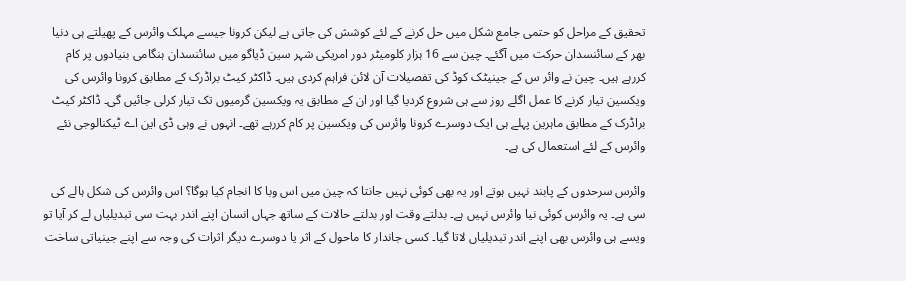تحقیق کے مراحل کو حتمی جامع شکل میں حل کرنے کے لئے کوشش کی جاتی ہے لیکن کرونا جیسے مہلک وائرس کے پھیلتے ہی دنیا بھر کے سائنسدان حرکت میں آگئے۔ چین سے 16 ہزار کلومیٹر دور امریکی شہر سین ڈیاگو میں سائنسدان ہنگامی بنیادوں پر کام کررہے ہیں۔ چین نے وائر س کے جینیٹک کوڈ کی تفصیلات آن لائن فراہم کردی ہیں۔ ڈاکٹر کیٹ براڈرک کے مطابق کرونا وائرس کی ویکسین تیار کرنے کا عمل اگلے روز سے ہی شروع کردیا گیا اور ان کے مطابق یہ ویکسین گرمیوں تک تیار کرلی جائیں گی۔ ڈاکٹر کیٹ براڈرک کے مطابق ماہرین پہلے ہی ایک دوسرے کرونا وائرس کی ویکسین پر کام کررہے تھے۔ انہوں نے وہی ڈی این اے ٹیکنالوجی نئے وائرس کے لئے استعمال کی ہے۔

وائرس سرحدوں کے پابند نہیں ہوتے اور یہ بھی کوئی نہیں جانتا کہ چین میں اس وبا کا انجام کیا ہوگا؟ اس وائرس کی شکل ہالے کی سی ہے۔ یہ وائرس کوئی نیا وائرس نہیں ہے۔ بدلتے وقت اور بدلتے حالات کے ساتھ جہاں انسان اپنے اندر بہت سی تبدیلیاں لے کر آیا تو ویسے ہی وائرس بھی اپنے اندر تبدیلیاں لاتا گیا۔ کسی جاندار کا ماحول کے اثر یا دوسرے دیگر اثرات کی وجہ سے اپنے جینیاتی ساخت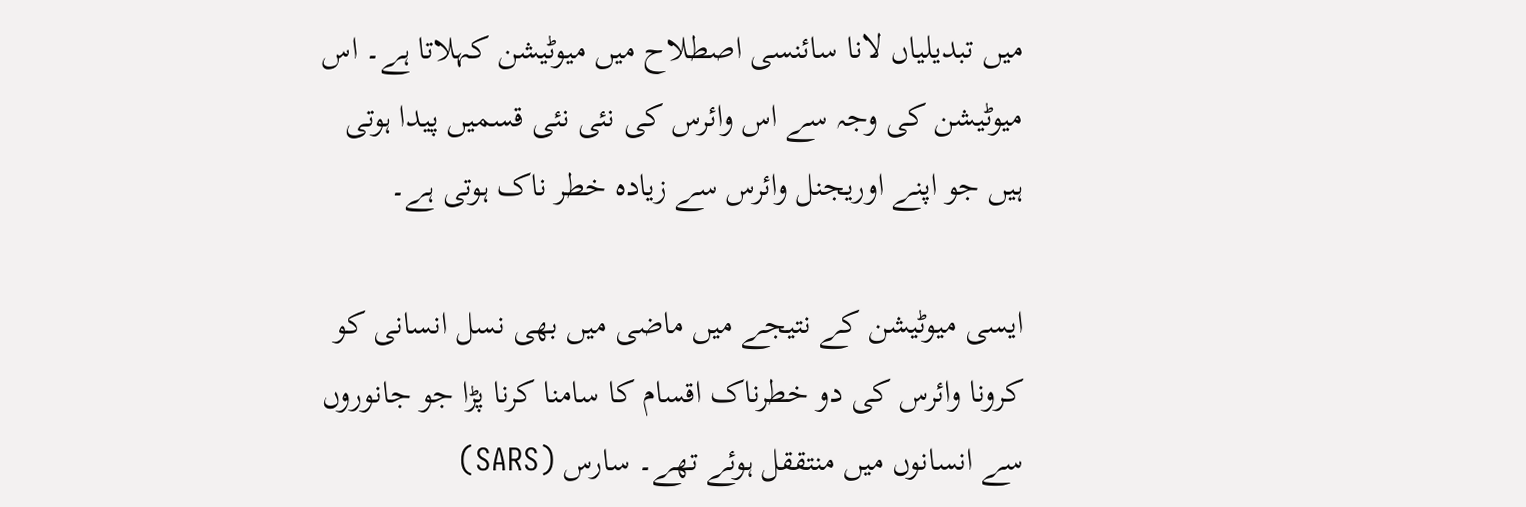میں تبدیلیاں لانا سائنسی اصطلاح میں میوٹیشن کہلاتا ہے۔ اس میوٹیشن کی وجہ سے اس وائرس کی نئی نئی قسمیں پیدا ہوتی ہیں جو اپنے اوریجنل وائرس سے زیادہ خطر ناک ہوتی ہے۔

ایسی میوٹیشن کے نتیجے میں ماضی میں بھی نسل انسانی کو کرونا وائرس کی دو خطرناک اقسام کا سامنا کرنا پڑا جو جانوروں سے انسانوں میں منتققل ہوئے تھے۔ سارس (SARS)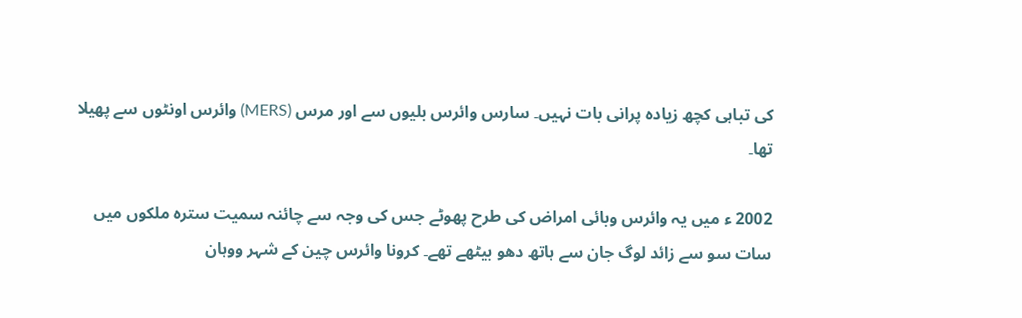کی تباہی کچھ زیادہ پرانی بات نہیں۔ سارس وائرس بلیوں سے اور مرس (MERS) وائرس اونٹوں سے پھیلا تھا۔

2002 ء میں یہ وائرس وبائی امراض کی طرح پھوٹے جس کی وجہ سے چائنہ سمیت سترہ ملکوں میں سات سو سے زائد لوگ جان سے ہاتھ دھو بیٹھے تھے۔ کرونا وائرس چین کے شہر ووہان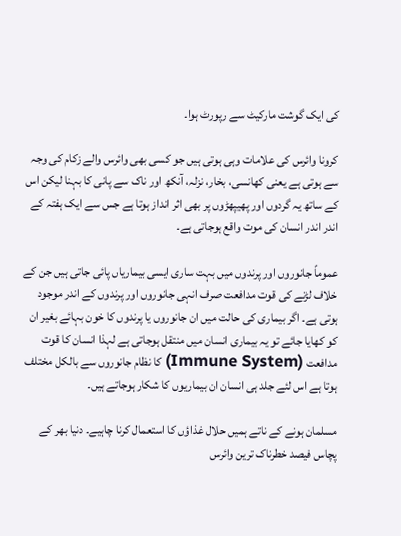کی ایک گوشت مارکیٹ سے رپورٹ ہوا۔

کرونا وائرس کی علامات وہی ہوتی ہیں جو کسی بھی وائرس والے زکام کی وجہ سے ہوتی ہے یعنی کھانسی، بخار، نزلہ، آنکھ اور ناک سے پانی کا بہنا لیکن اس کے ساتھ یہ گردوں اور پھیپھڑوں پر بھی اثر انداز ہوتا ہے جس سے ایک ہفتہ کے اندر اندر انسان کی موت واقع ہوجاتی ہے۔

عموماً جانوروں اور پرندوں میں بہت ساری ایسی بیماریاں پائی جاتی ہیں جن کے خلاف لڑنے کی قوت مدافعت صرف انہی جانوروں اور پرندوں کے اندر موجود ہوتی ہے۔ اگر بیماری کی حالت میں ان جانوروں یا پرندوں کا خون بہائے بغیر ان کو کھایا جائے تو یہ بیماری انسان میں منتقل ہوجاتی ہے لہذا انسان کا قوت مدافعت (Immune System) کا نظام جانوروں سے بالکل مختلف ہوتا ہے اس لئے جلد ہی انسان ان بیماریوں کا شکار ہوجاتے ہیں۔

مسلمان ہونے کے ناتے ہمیں حلال غذاؤں کا استعمال کرنا چاہیے۔ دنیا بھر کے پچاس فیصد خطرناک ترین وائرس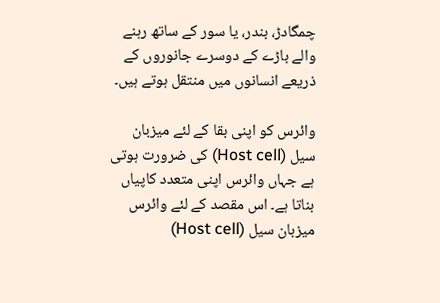چمگادڑ، بندر، یا سور کے ساتھ رہنے والے باڑے کے دوسرے جانوروں کے ذریعے انسانوں میں منتقل ہوتے ہیں۔

وائرس کو اپنی بقا کے لئے میزبان سیل (Host cell) کی ضرورت ہوتی ہے جہاں وائرس اپنی متعدد کاپیاں بناتا ہے۔ اس مقصد کے لئے وائرس میزبان سیل (Host cell)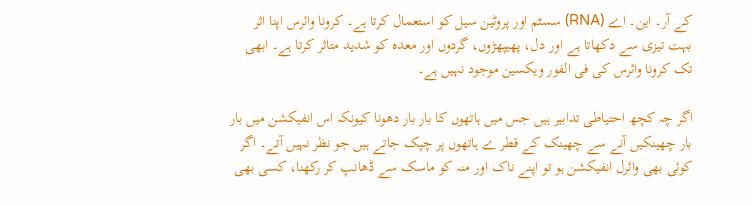کے آر۔ این۔ اے (RNA) سسٹم اور پروٹین سیل کو استعمال کرتا ہے۔ کرونا وائرس اپنا اثر بہت تیزی سے دکھاتا ہے اور دل، پھیپھڑوں، گردوں اور معدہ کو شدید متاثر کرتا ہے۔ ابھی تک کرونا وائرس کی فی الفور ویکسین موجود نہیں ہے۔

اگر چہ کچھ احتیاطی تدابیر ہیں جس میں ہاتھوں کا بار بار دھونا کیونکہ اس انفیکشن میں بار بار چھینکیں آنے سے چھینک کے قطر ے ہاتھوں پر چپک جاتے ہیں جو نظر نہیں آتے۔ اگر کوئی بھی وائرل انفیکشن ہو تو اپنے ناک اور منہ کو ماسک سے ڈھانپ کر رکھنا، کسی بھی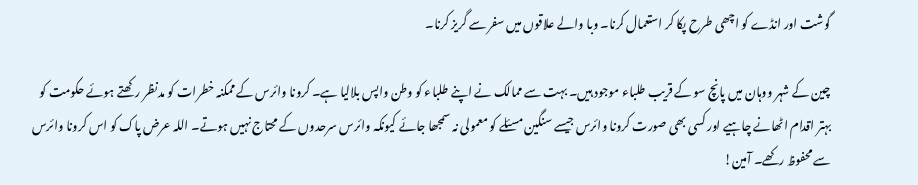گوشت اور انڈے کو اچھی طرح پکا کر استعمال کرنا۔ وبا والے علاقوں میں سفر سے گریز کرنا۔

چین کے شہر ووہان میں پانچ سو کے قریب طلباء موجود ہیں۔ بہت سے ممالک نے اپنے طلباء کو وطن واپس بلالیا ہے۔ کرونا وائرس کے ممکنہ خطرات کو مدنظر رکھتے ہوئے حکومت کو بہتر اقدام اٹھانے چاہیے اور کسی بھی صورت کرونا وائرس جیسے سنگین مسئلے کو معمولی نہ سمجھا جائے کیونکہ وائرس سرحدوں کے محتاج نہیں ہوتے۔ اللہ عرض پاک کو اس کرونا وائرس سے محفوظ رکھے۔ آمین!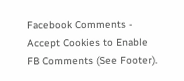Facebook Comments - Accept Cookies to Enable FB Comments (See Footer).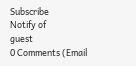Subscribe
Notify of
guest
0 Comments (Email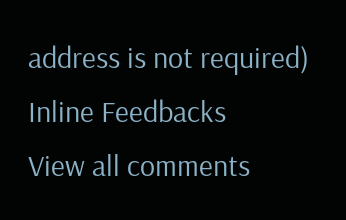address is not required)
Inline Feedbacks
View all comments